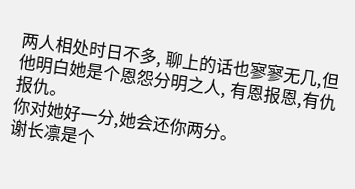两人相处时日不多, 聊上的话也寥寥无几,但他明白她是个恩怨分明之人, 有恩报恩,有仇报仇。
你对她好一分,她会还你两分。
谢长凛是个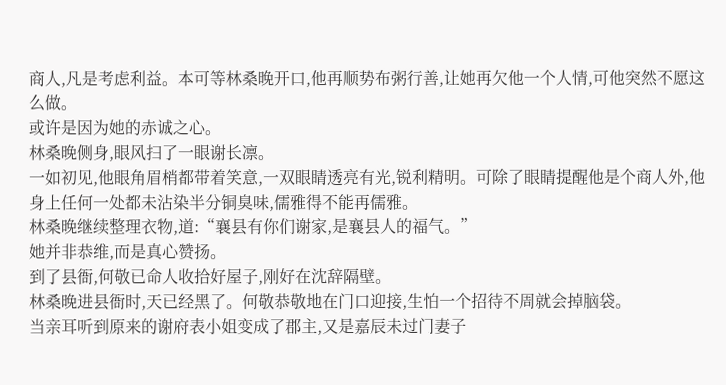商人,凡是考虑利益。本可等林桑晚开口,他再顺势布粥行善,让她再欠他一个人情,可他突然不愿这么做。
或许是因为她的赤诚之心。
林桑晚侧身,眼风扫了一眼谢长凛。
一如初见,他眼角眉梢都带着笑意,一双眼睛透亮有光,锐利精明。可除了眼睛提醒他是个商人外,他身上任何一处都未沾染半分铜臭味,儒雅得不能再儒雅。
林桑晚继续整理衣物,道:“襄县有你们谢家,是襄县人的福气。”
她并非恭维,而是真心赞扬。
到了县衙,何敬已命人收拾好屋子,刚好在沈辞隔壁。
林桑晚进县衙时,天已经黑了。何敬恭敬地在门口迎接,生怕一个招待不周就会掉脑袋。
当亲耳听到原来的谢府表小姐变成了郡主,又是嘉辰未过门妻子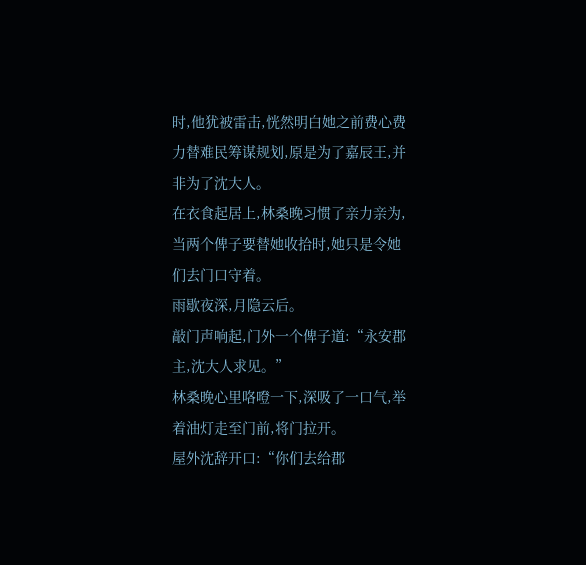时,他犹被雷击,恍然明白她之前费心费力替难民筹谋规划,原是为了嘉辰王,并非为了沈大人。
在衣食起居上,林桑晚习惯了亲力亲为,当两个俾子要替她收拾时,她只是令她们去门口守着。
雨歇夜深,月隐云后。
敲门声响起,门外一个俾子道:“永安郡主,沈大人求见。”
林桑晚心里咯噔一下,深吸了一口气,举着油灯走至门前,将门拉开。
屋外沈辞开口:“你们去给郡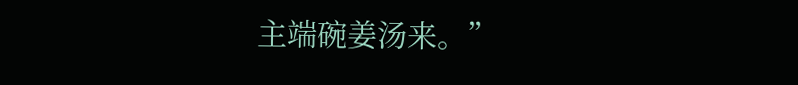主端碗姜汤来。”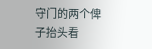守门的两个俾子抬头看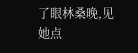了眼林桑晚,见她点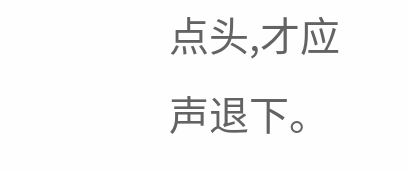点头,才应声退下。